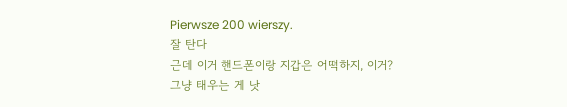Pierwsze 200 wierszy.
잘 탄다
근데 이거 핸드폰이랑 지갑은 어떡하지, 이거?
그냥 태우는 게 낫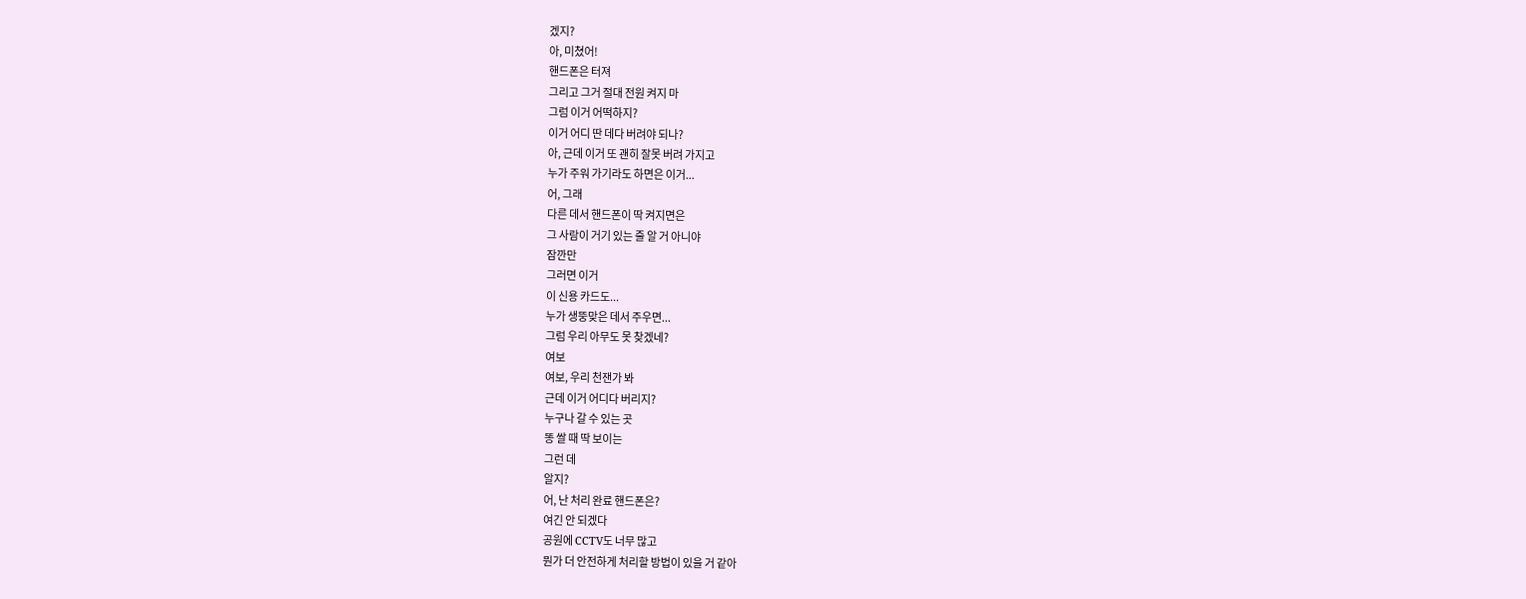겠지?
아, 미쳤어!
핸드폰은 터져
그리고 그거 절대 전원 켜지 마
그럼 이거 어떡하지?
이거 어디 딴 데다 버려야 되나?
아, 근데 이거 또 괜히 잘못 버려 가지고
누가 주워 가기라도 하면은 이거...
어, 그래
다른 데서 핸드폰이 딱 켜지면은
그 사람이 거기 있는 줄 알 거 아니야
잠깐만
그러면 이거
이 신용 카드도...
누가 생뚱맞은 데서 주우면...
그럼 우리 아무도 못 찾겠네?
여보
여보, 우리 천잰가 봐
근데 이거 어디다 버리지?
누구나 갈 수 있는 곳
똥 쌀 때 딱 보이는
그런 데
알지?
어, 난 처리 완료 핸드폰은?
여긴 안 되겠다
공원에 CCTV도 너무 많고
뭔가 더 안전하게 처리할 방법이 있을 거 같아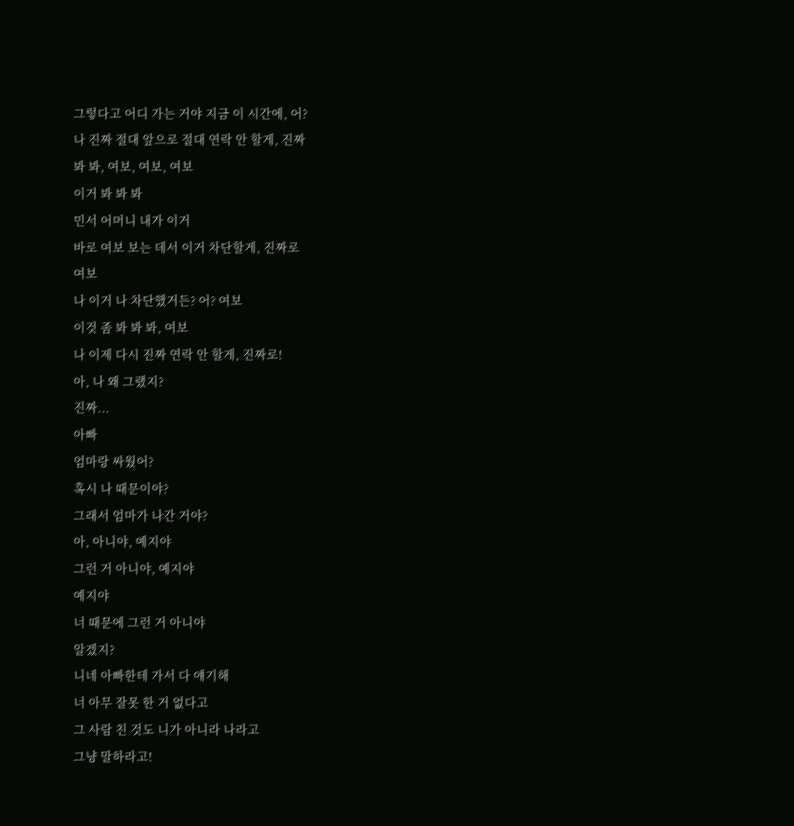그렇다고 어디 가는 거야 지금 이 시간에, 어?
나 진짜 절대 앞으로 절대 연락 안 할게, 진짜
봐 봐, 여보, 여보, 여보
이거 봐 봐 봐
민서 어머니 내가 이거
바로 여보 보는 데서 이거 차단할게, 진짜로
여보
나 이거 나 차단했거든? 어? 여보
이것 좀 봐 봐 봐, 여보
나 이제 다시 진짜 연락 안 할게, 진짜로!
아, 나 왜 그랬지?
진짜...
아빠
엄마랑 싸웠어?
혹시 나 때문이야?
그래서 엄마가 나간 거야?
아, 아니야, 예지야
그런 거 아니야, 예지야
예지야
너 때문에 그런 거 아니야
알겠지?
니네 아빠한테 가서 다 얘기해
너 아무 잘못 한 거 없다고
그 사람 친 것도 니가 아니라 나라고
그냥 말하라고!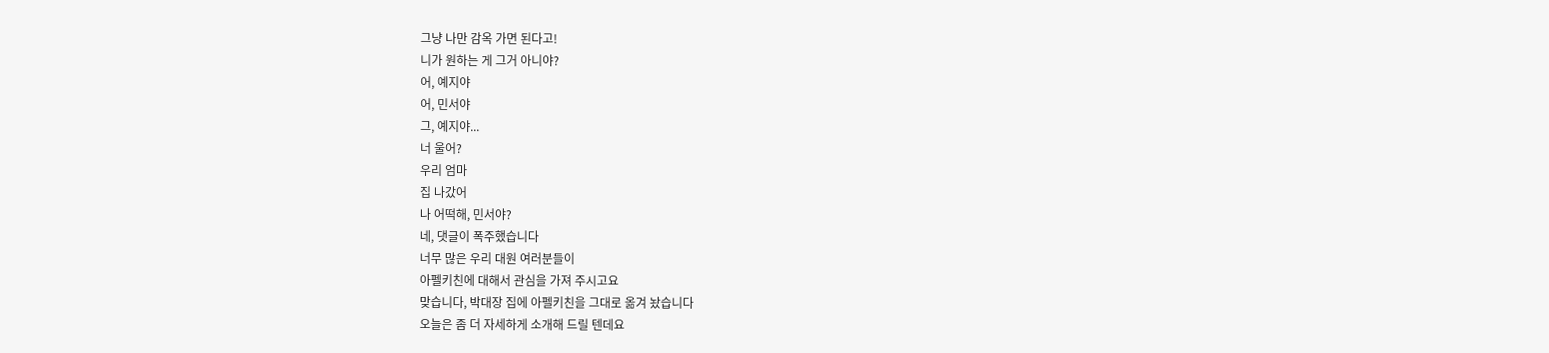그냥 나만 감옥 가면 된다고!
니가 원하는 게 그거 아니야?
어, 예지야
어, 민서야
그, 예지야...
너 울어?
우리 엄마
집 나갔어
나 어떡해, 민서야?
네, 댓글이 폭주했습니다
너무 많은 우리 대원 여러분들이
아펠키친에 대해서 관심을 가져 주시고요
맞습니다, 박대장 집에 아펠키친을 그대로 옮겨 놨습니다
오늘은 좀 더 자세하게 소개해 드릴 텐데요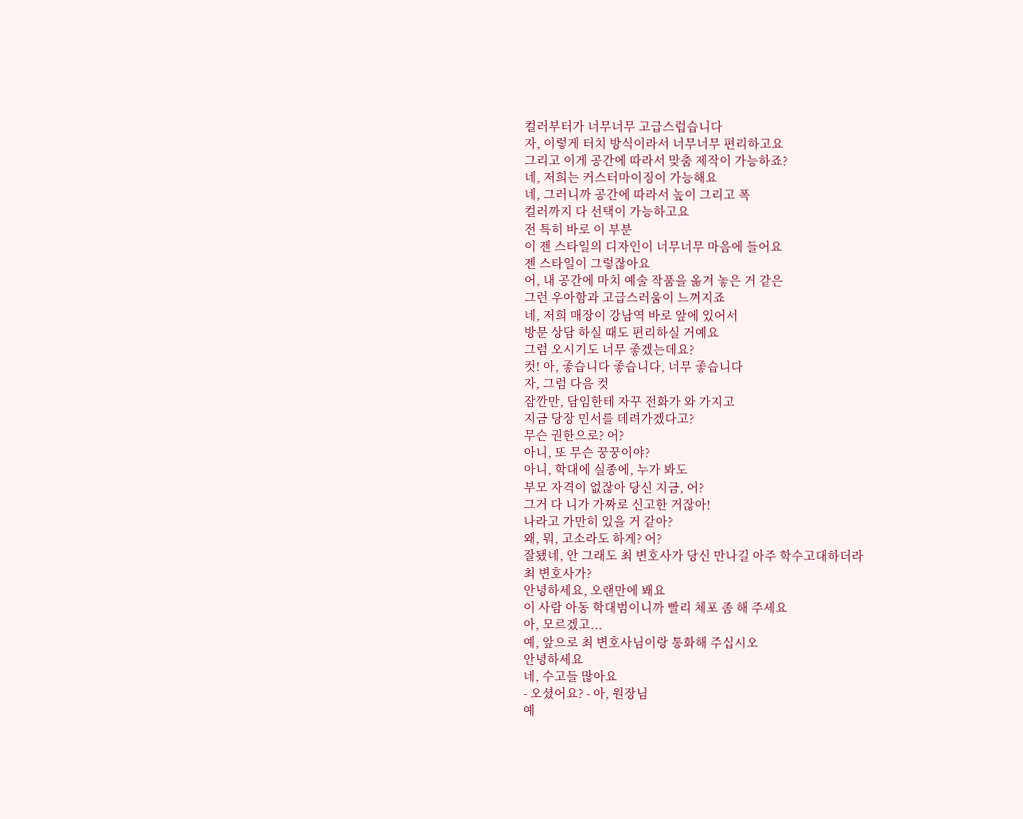컬러부터가 너무너무 고급스럽습니다
자, 이렇게 터치 방식이라서 너무너무 편리하고요
그리고 이게 공간에 따라서 맞춤 제작이 가능하죠?
네, 저희는 커스터마이징이 가능해요
네, 그러니까 공간에 따라서 높이 그리고 폭
컬러까지 다 선택이 가능하고요
전 특히 바로 이 부분
이 젠 스타일의 디자인이 너무너무 마음에 들어요
젠 스타일이 그렇잖아요
어, 내 공간에 마치 예술 작품을 옮겨 놓은 거 같은
그런 우아함과 고급스러움이 느껴지죠
네, 저희 매장이 강남역 바로 앞에 있어서
방문 상담 하실 때도 편리하실 거예요
그럼 오시기도 너무 좋겠는데요?
컷! 아, 좋습니다 좋습니다, 너무 좋습니다
자, 그럼 다음 컷
잠깐만, 담임한테 자꾸 전화가 와 가지고
지금 당장 민서를 데려가겠다고?
무슨 권한으로? 어?
아니, 또 무슨 꿍꿍이야?
아니, 학대에 실종에, 누가 봐도
부모 자격이 없잖아 당신 지금, 어?
그거 다 니가 가짜로 신고한 거잖아!
나라고 가만히 있을 거 같아?
왜, 뭐, 고소라도 하게? 어?
잘됐네, 안 그래도 최 변호사가 당신 만나길 아주 학수고대하더라
최 변호사가?
안녕하세요, 오랜만에 봬요
이 사람 아동 학대범이니까 빨리 체포 좀 해 주세요
아, 모르겠고...
예, 앞으로 최 변호사님이랑 통화해 주십시오
안녕하세요
네, 수고들 많아요
- 오셨어요? - 아, 원장님
예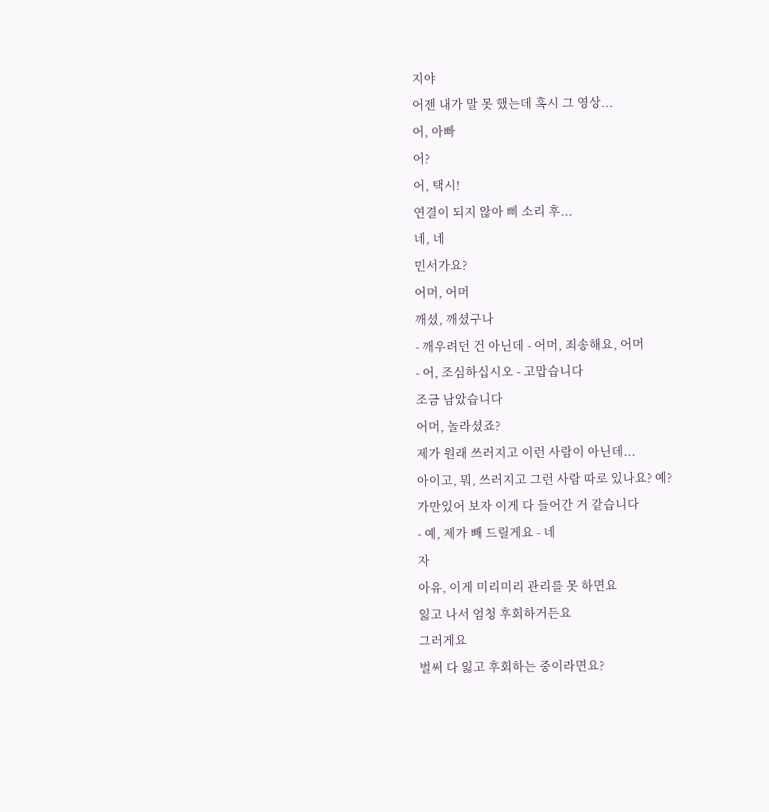지야
어젠 내가 말 못 했는데 혹시 그 영상...
어, 아빠
어?
어, 택시!
연결이 되지 않아 삐 소리 후...
네, 네
민서가요?
어머, 어머
깨셨, 깨셨구나
- 깨우려던 건 아닌데 - 어머, 죄송해요, 어머
- 어, 조심하십시오 - 고맙습니다
조금 남았습니다
어머, 놀라셨죠?
제가 원래 쓰러지고 이런 사람이 아닌데...
아이고, 뭐, 쓰러지고 그런 사람 따로 있나요? 예?
가만있어 보자 이게 다 들어간 거 같습니다
- 예, 제가 빼 드릴게요 - 네
자
아유, 이게 미리미리 관리를 못 하면요
잃고 나서 엄청 후회하거든요
그러게요
벌써 다 잃고 후회하는 중이라면요?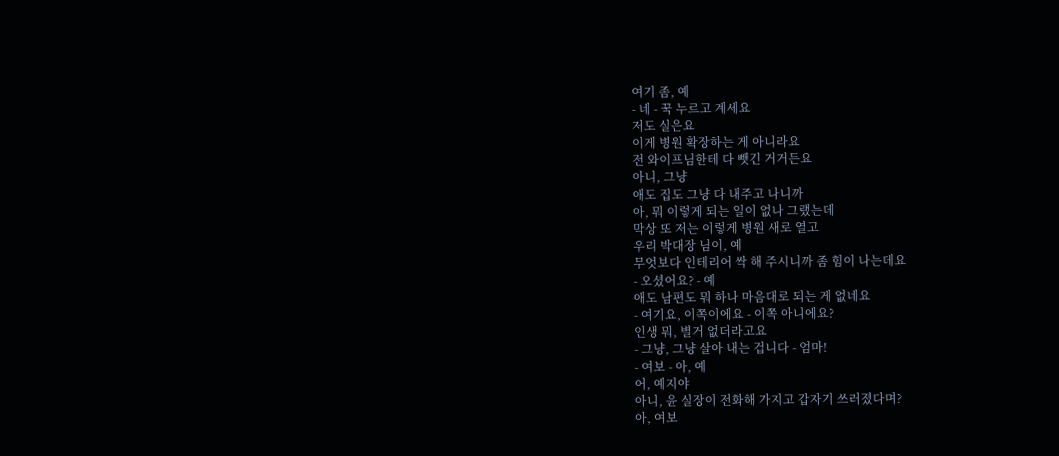여기 좀, 예
- 네 - 꾹 누르고 계세요
저도 실은요
이게 병원 확장하는 게 아니라요
전 와이프님한테 다 뺏긴 거거든요
아니, 그냥
애도 집도 그냥 다 내주고 나니까
아, 뭐 이렇게 되는 일이 없나 그랬는데
막상 또 저는 이렇게 병원 새로 열고
우리 박대장 님이, 예
무엇보다 인테리어 싹 해 주시니까 좀 힘이 나는데요
- 오셨어요? - 예
애도 남편도 뭐 하나 마음대로 되는 게 없네요
- 여기요, 이쪽이에요 - 이쪽 아니에요?
인생 뭐, 별거 없더라고요
- 그냥, 그냥 살아 내는 겁니다 - 엄마!
- 여보 - 아, 예
어, 예지야
아니, 윤 실장이 전화해 가지고 갑자기 쓰러졌다며?
아, 여보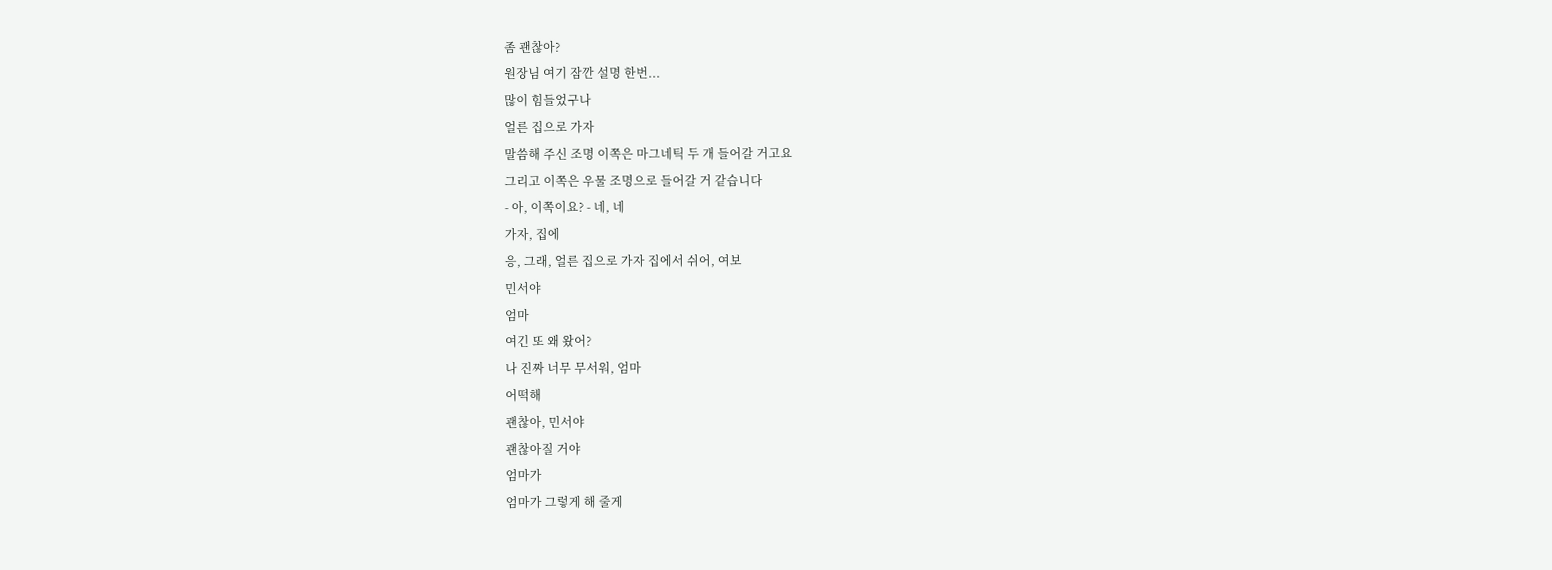좀 괜찮아?
원장님 여기 잠깐 설명 한번...
많이 힘들었구나
얼른 집으로 가자
말씀해 주신 조명 이쪽은 마그네틱 두 개 들어갈 거고요
그리고 이쪽은 우물 조명으로 들어갈 거 같습니다
- 아, 이쪽이요? - 네, 네
가자, 집에
응, 그래, 얼른 집으로 가자 집에서 쉬어, 여보
민서야
엄마
여긴 또 왜 왔어?
나 진짜 너무 무서워, 엄마
어떡해
괜찮아, 민서야
괜찮아질 거야
엄마가
엄마가 그렇게 해 줄게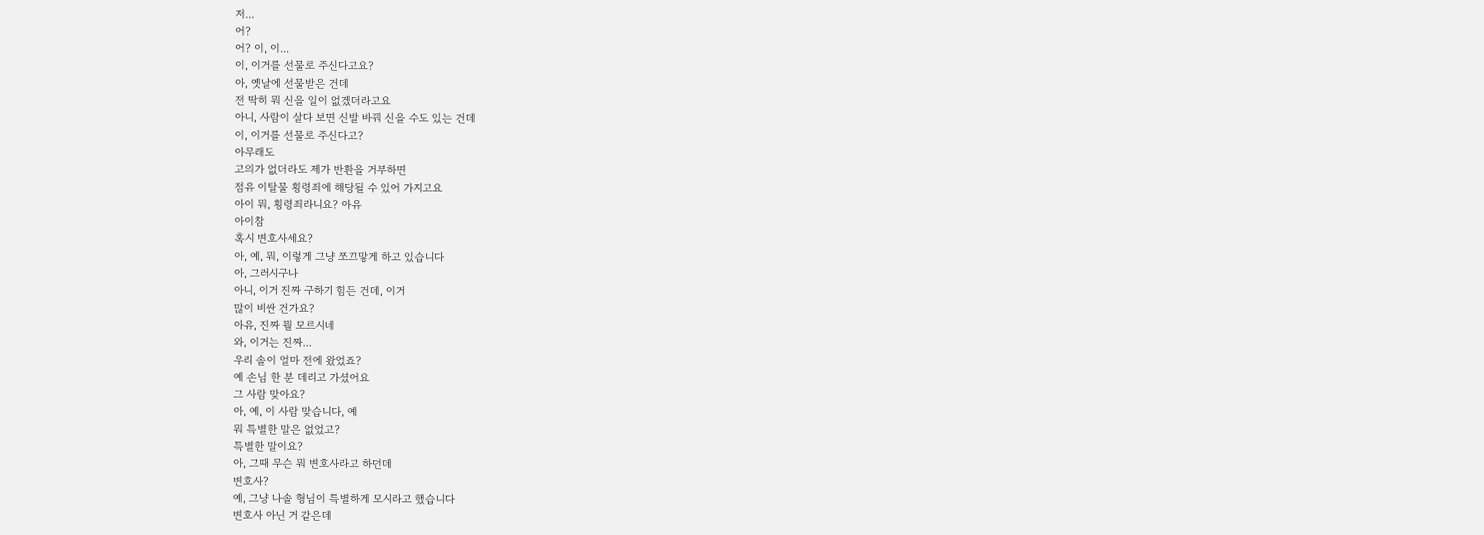저...
어?
어? 이, 이...
이, 이거를 선물로 주신다고요?
아, 옛날에 선물받은 건데
전 딱히 뭐 신을 일이 없겠더라고요
아니, 사람이 살다 보면 신발 바꿔 신을 수도 있는 건데
이, 이거를 선물로 주신다고?
아무래도
고의가 없더라도 제가 반환을 거부하면
점유 이탈물 횡령죄에 해당될 수 있어 가지고요
아이 뭐, 횡령죄라니요? 아유
아이참
혹시 변호사세요?
아, 예, 뭐, 이렇게 그냥 쪼끄맣게 하고 있습니다
아, 그러시구나
아니, 이거 진짜 구하기 힘든 건데, 이거
많이 비싼 건가요?
아유, 진짜 뭘 모르시네
와, 이거는 진짜...
우리 솔이 얼마 전에 왔었죠?
예 손님 한 분 데리고 가셨어요
그 사람 맞아요?
아, 예, 이 사람 맞습니다, 예
뭐 특별한 말은 없었고?
특별한 말이요?
아, 그때 무슨 뭐 변호사라고 하던데
변호사?
예, 그냥 나솔 형님이 특별하게 모시라고 했습니다
변호사 아닌 거 같은데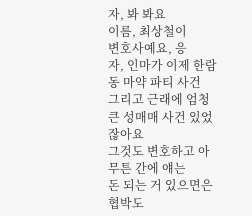자, 봐 봐요
이름, 최상철이
변호사예요, 응
자, 인마가 이제 한람동 마약 파티 사건
그리고 근래에 엄청 큰 성매매 사건 있었잖아요
그것도 변호하고 아무튼 간에 얘는
돈 되는 거 있으면은 협박도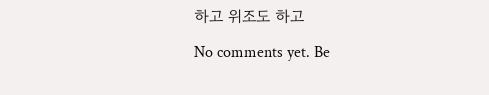하고 위조도 하고
No comments yet. Be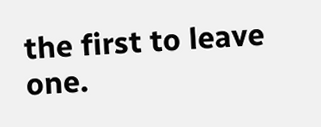the first to leave one.